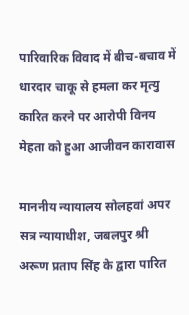पारिवारिक विवाद में बीच-बचाव में धारदार चाकू से हमला कर मृत्यु कारित करने पर आरोपी विनय मेहता को हुआ आजीवन कारावास

माननीय न्यायालय सोलहवां अपर सत्र न्यायाधीश, जबलपुर श्री अरूण प्रताप सिंह के द्वारा पारित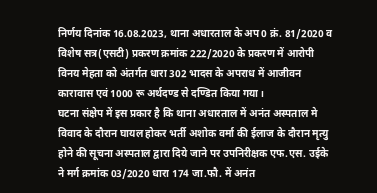निर्णय दिनांक 16.08.2023, थाना अधारताल के अप0 क्रं. 81/2020 व विशेष सत्र(एसटी) प्रकरण क्रमांक 222/2020 के प्रकरण में आरोपी विनय मेहता को अंतर्गत धारा 302 भादस के अपराध में आजीवन कारावास एवं 1000 रू अर्थदण्ड से दण्डित किया गया।
घटना संक्षेप में इस प्रकार है कि थाना अधारताल में अनंत अस्पताल मे विवाद के दौरान घायल होकर भर्ती अशोक वर्मा की ईलाज के दौरान मृत्यु होने की सूचना अस्पताल द्वारा दिये जाने पर उपनिरीक्षक एफ.एस. उईके ने मर्ग क्रमांक 03/2020 धारा 174 जा.फौ. में अनंत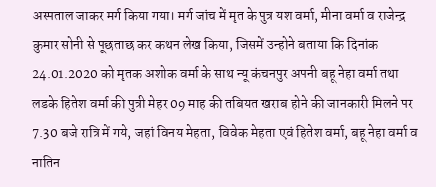अस्पताल जाकर मर्ग किया गया। मर्ग जांच में मृत के पुत्र यश वर्मा, मीना वर्मा व राजेन्द्र कुमार सोनी से पूछताछ कर कथन लेख किया, जिसमें उन्होने बताया कि दिनांक 24.01.2020 को मृतक अशोक वर्मा के साथ न्यू कंचनपुर अपनी बहू नेहा वर्मा तथा लडके हितेश वर्मा की पुत्री मेहर 09 माह की तबियत खराब होने की जानकारी मिलने पर 7.30 बजे रात्रि में गये, जहां विनय मेहता, विवेक मेहता एवं हितेश वर्मा, बहू नेहा वर्मा व नातिन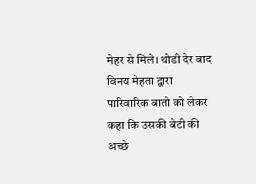मेहर से मिले। थोडी देर बाद विनय मेहता द्वारा पारिवारिक बातो को लेकर कहा कि उसकी बेटी की अच्छे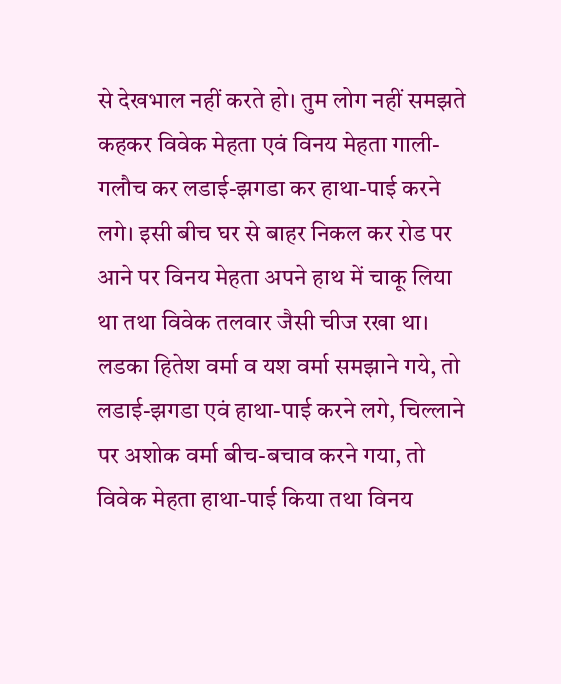से देखभाल नहीं करते हो। तुम लोग नहीं समझते कहकर विवेक मेहता एवं विनय मेहता गाली-गलौच कर लडाई-झगडा कर हाथा-पाई करने लगे। इसी बीच घर से बाहर निकल कर रोड पर आने पर विनय मेहता अपने हाथ में चाकू लिया था तथा विवेक तलवार जैसी चीज रखा था। लडका हितेश वर्मा व यश वर्मा समझाने गये, तो लडाई-झगडा एवं हाथा-पाई करने लगे, चिल्लाने पर अशोक वर्मा बीच-बचाव करने गया, तो विवेक मेहता हाथा-पाई किया तथा विनय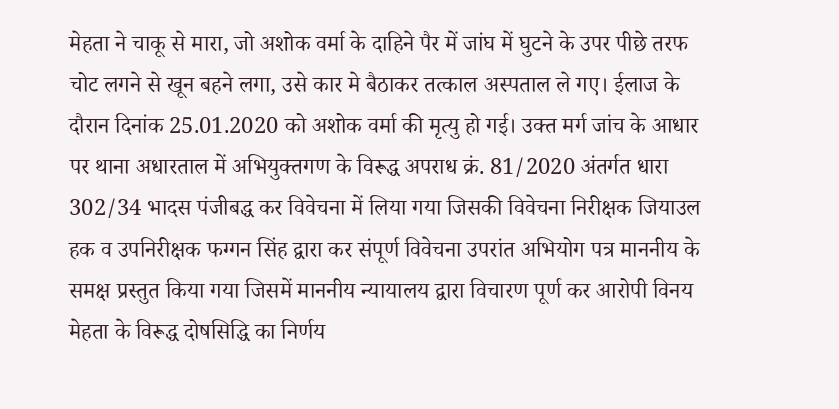मेहता ने चाकू से मारा, जो अशोक वर्मा के दाहिने पैर में जांघ में घुटने के उपर पीछे तरफ चोट लगने से खून बहने लगा, उसे कार मे बैठाकर तत्काल अस्पताल ले गए। ईलाज के दौरान दिनांक 25.01.2020 को अशोक वर्मा की मृत्यु हो गई। उक्त मर्ग जांच के आधार पर थाना अधारताल में अभियुक्तगण के विरूद्ध अपराध क्रं. 81/2020 अंतर्गत धारा 302/34 भादस पंजीबद्ध कर विवेचना में लिया गया जिसकी विवेचना निरीक्षक जियाउल हक व उपनिरीक्षक फग्गन सिंह द्वारा कर संपूर्ण विवेचना उपरांत अभियोग पत्र माननीय के समक्ष प्रस्तुत किया गया जिसमें माननीय न्यायालय द्वारा विचारण पूर्ण कर आरोपी विनय मेहता के विरूद्ध दोषसिद्धि का निर्णय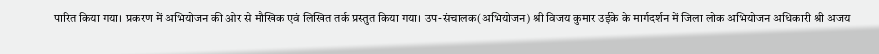पारित किया गया। प्रकरण में अभियोजन की ओर से मौखिक एवं लिखित तर्क प्रस्तुत किया गया। उप-संचालक(अभियोजन) श्री विजय कुमार उईके के मार्गदर्शन में जिला लोक अभियोजन अधिकारी श्री अजय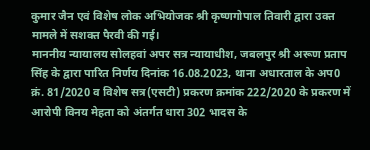कुमार जैन एवं विशेष लोक अभियोजक श्री कृष्णगोपाल तिवारी द्वारा उक्त मामले में सशक्त पैरवी की गई।
माननीय न्यायालय सोलहवां अपर सत्र न्यायाधीश, जबलपुर श्री अरूण प्रताप सिंह के द्वारा पारित निर्णय दिनांक 16.08.2023, थाना अधारताल के अप0 क्रं. 81/2020 व विशेष सत्र(एसटी) प्रकरण क्रमांक 222/2020 के प्रकरण में आरोपी विनय मेहता को अंतर्गत धारा 302 भादस के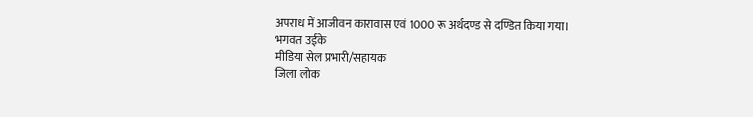अपराध में आजीवन कारावास एवं 1000 रू अर्थदण्ड से दण्डित किया गया।
भगवत उईके
मीडिया सेल प्रभारी/सहायक
जिला लोक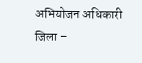अभियोजन अधिकारी
जिला –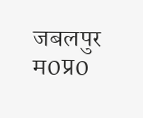जबलपुर म0प्र0